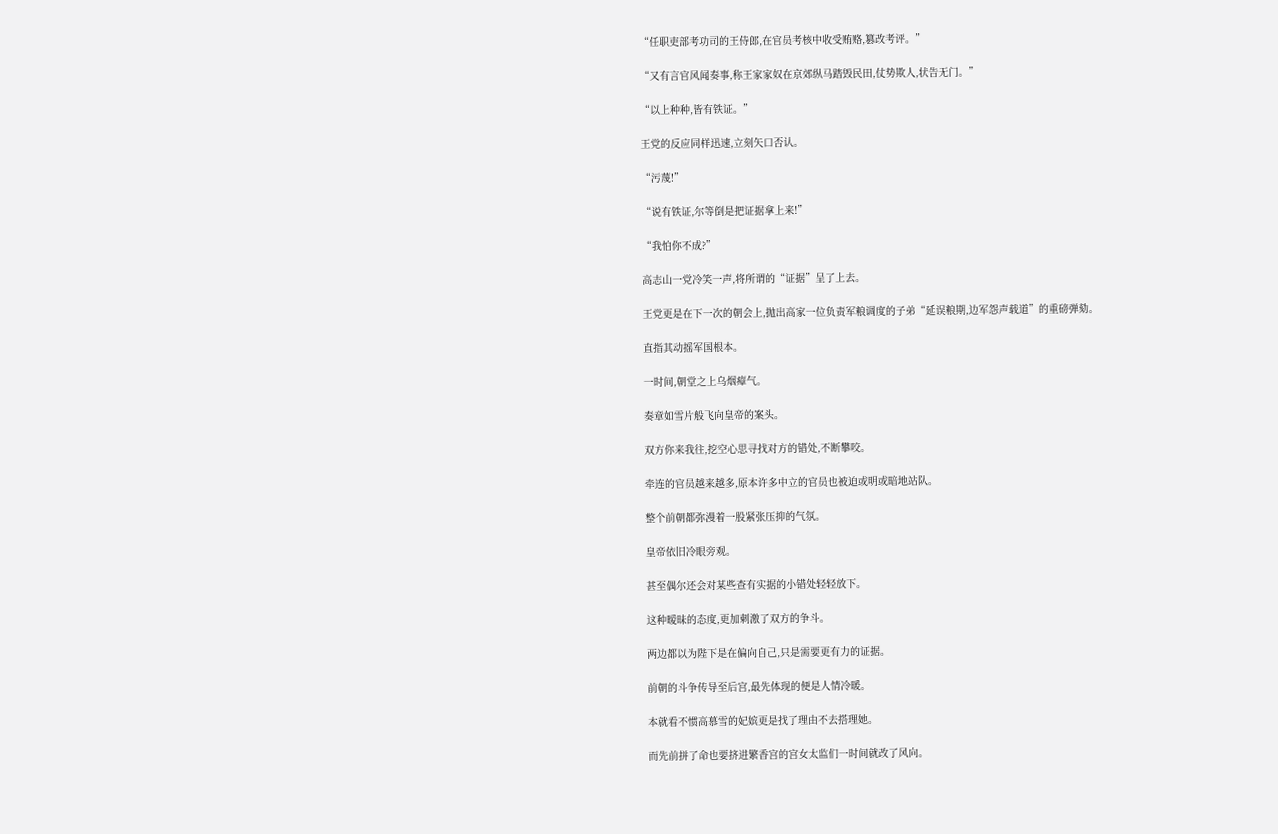“任职吏部考功司的王侍郎,在官员考核中收受贿赂,篡改考评。”

“又有言官风闻奏事,称王家家奴在京郊纵马踏毁民田,仗势欺人,状告无门。”

“以上种种,皆有铁证。”

王党的反应同样迅速,立刻矢口否认。

“污蔑!”

“说有铁证,尔等倒是把证据拿上来!”

“我怕你不成?”

高志山一党冷笑一声,将所谓的“证据”呈了上去。

王党更是在下一次的朝会上,抛出高家一位负责军粮调度的子弟“延误粮期,边军怨声载道”的重磅弹劾。

直指其动摇军国根本。

一时间,朝堂之上乌烟瘴气。

奏章如雪片般飞向皇帝的案头。

双方你来我往,挖空心思寻找对方的错处,不断攀咬。

牵连的官员越来越多,原本许多中立的官员也被迫或明或暗地站队。

整个前朝都弥漫着一股紧张压抑的气氛。

皇帝依旧冷眼旁观。

甚至偶尔还会对某些查有实据的小错处轻轻放下。

这种暧昧的态度,更加刺激了双方的争斗。

两边都以为陛下是在偏向自己,只是需要更有力的证据。

前朝的斗争传导至后宫,最先体现的便是人情冷暖。

本就看不惯高慕雪的妃嫔更是找了理由不去搭理她。

而先前拼了命也要挤进繁香宫的宫女太监们一时间就改了风向。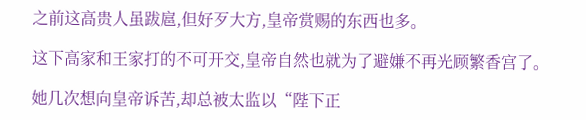之前这高贵人虽跋扈,但好歹大方,皇帝赏赐的东西也多。

这下高家和王家打的不可开交,皇帝自然也就为了避嫌不再光顾繁香宫了。

她几次想向皇帝诉苦,却总被太监以“陛下正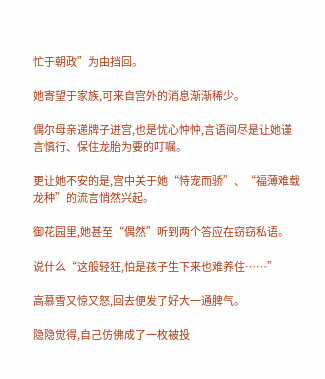忙于朝政”为由挡回。

她寄望于家族,可来自宫外的消息渐渐稀少。

偶尔母亲递牌子进宫,也是忧心忡忡,言语间尽是让她谨言慎行、保住龙胎为要的叮嘱。

更让她不安的是,宫中关于她“恃宠而骄”、“福薄难载龙种”的流言悄然兴起。

御花园里,她甚至“偶然”听到两个答应在窃窃私语。

说什么“这般轻狂,怕是孩子生下来也难养住……”

高慕雪又惊又怒,回去便发了好大一通脾气。

隐隐觉得,自己仿佛成了一枚被投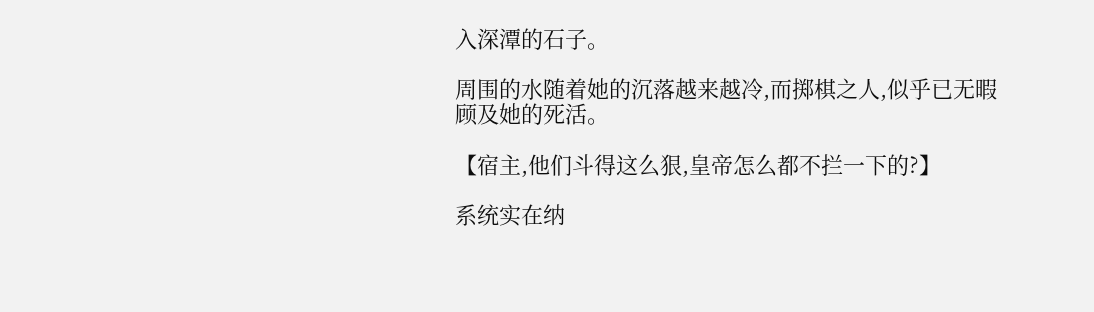入深潭的石子。

周围的水随着她的沉落越来越冷,而掷棋之人,似乎已无暇顾及她的死活。

【宿主,他们斗得这么狠,皇帝怎么都不拦一下的?】

系统实在纳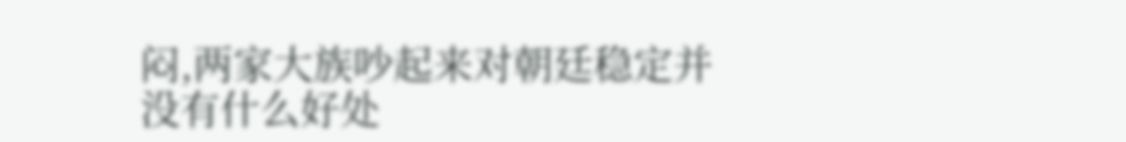闷,两家大族吵起来对朝廷稳定并没有什么好处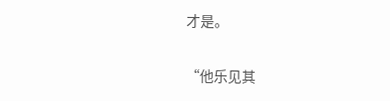才是。

“他乐见其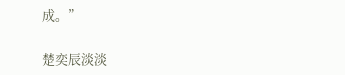成。”

楚奕辰淡淡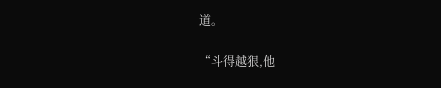道。

“斗得越狠,他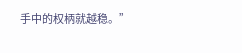手中的权柄就越稳。”